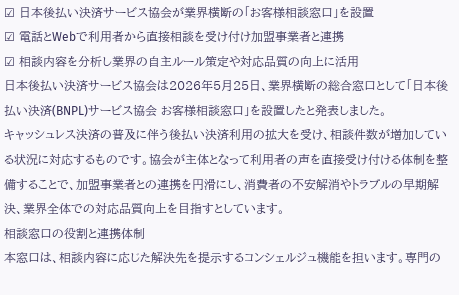☑ 日本後払い決済サービス協会が業界横断の「お客様相談窓口」を設置
☑ 電話とWebで利用者から直接相談を受け付け加盟事業者と連携
☑ 相談内容を分析し業界の自主ルール策定や対応品質の向上に活用
日本後払い決済サービス協会は2026年5月25日、業界横断の総合窓口として「日本後払い決済(BNPL)サービス協会 お客様相談窓口」を設置したと発表しました。
キャッシュレス決済の普及に伴う後払い決済利用の拡大を受け、相談件数が増加している状況に対応するものです。協会が主体となって利用者の声を直接受け付ける体制を整備することで、加盟事業者との連携を円滑にし、消費者の不安解消やトラブルの早期解決、業界全体での対応品質向上を目指すとしています。
相談窓口の役割と連携体制
本窓口は、相談内容に応じた解決先を提示するコンシェルジュ機能を担います。専門の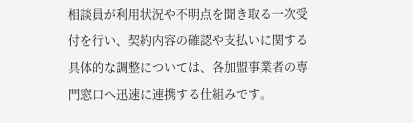相談員が利用状況や不明点を聞き取る一次受付を行い、契約内容の確認や支払いに関する具体的な調整については、各加盟事業者の専門窓口へ迅速に連携する仕組みです。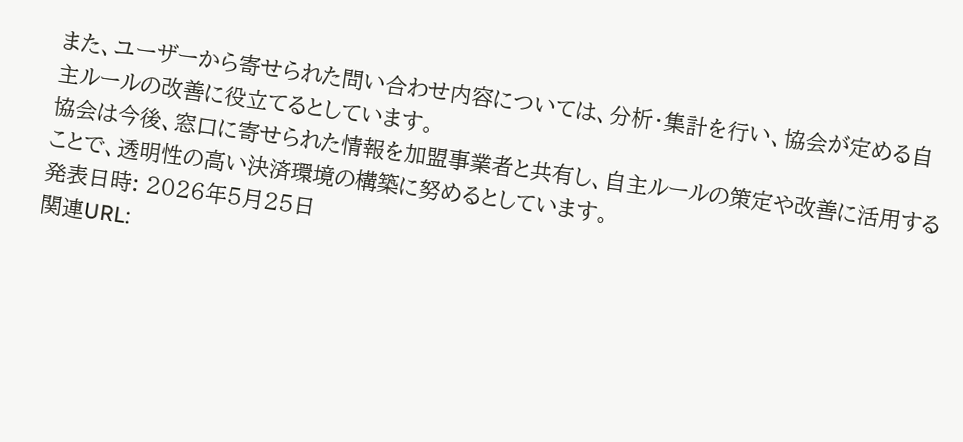また、ユーザーから寄せられた問い合わせ内容については、分析・集計を行い、協会が定める自主ルールの改善に役立てるとしています。
協会は今後、窓口に寄せられた情報を加盟事業者と共有し、自主ルールの策定や改善に活用することで、透明性の高い決済環境の構築に努めるとしています。
発表日時: 2026年5月25日
関連URL: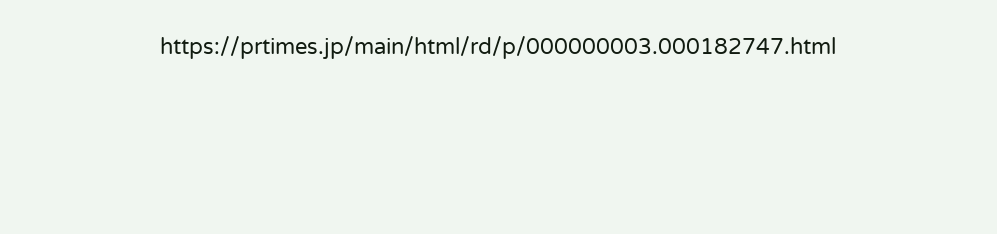https://prtimes.jp/main/html/rd/p/000000003.000182747.html